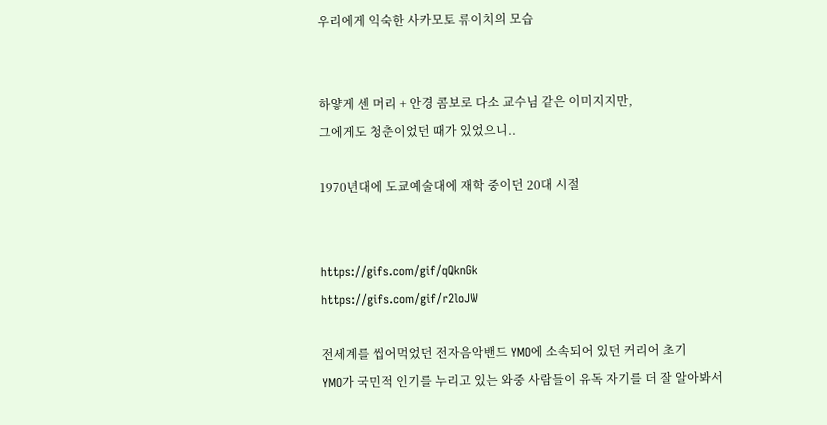우리에게 익숙한 사카모토 류이치의 모습


하얗게 센 머리 + 안경 콤보로 다소 교수님 같은 이미지지만,
그에게도 청춘이었던 때가 있었으니..

1970년대에 도쿄예술대에 재학 중이던 20대 시절


https://gifs.com/gif/qQknGk
https://gifs.com/gif/r2loJW

전세계를 씹어먹었던 전자음악밴드 YMO에 소속되어 있던 커리어 초기
YMO가 국민적 인기를 누리고 있는 와중 사람들이 유독 자기를 더 잘 알아봐서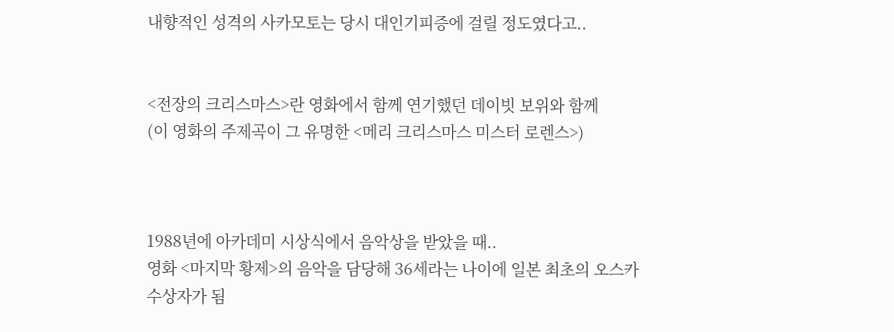내향적인 성격의 사카모토는 당시 대인기피증에 걸릴 정도였다고..


<전장의 크리스마스>란 영화에서 함께 연기했던 데이빗 보위와 함께
(이 영화의 주제곡이 그 유명한 <메리 크리스마스 미스터 로렌스>)



1988년에 아카데미 시상식에서 음악상을 받았을 때..
영화 <마지막 황제>의 음악을 담당해 36세라는 나이에 일본 최초의 오스카 수상자가 됨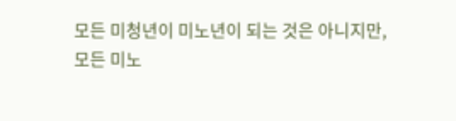모든 미청년이 미노년이 되는 것은 아니지만,
모든 미노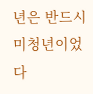년은 반드시 미청년이었다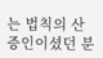는 법칙의 산증인이셨던 분